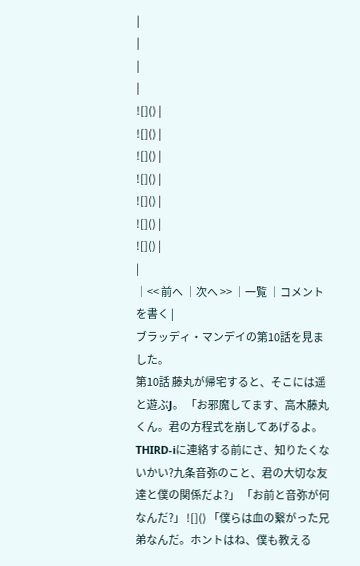|
|
|
|
![]() |
![]() |
![]() |
![]() |
![]() |
![]() |
![]() |
|
│<< 前へ │次へ >> │一覧 │コメントを書く |
ブラッディ・マンデイの第10話を見ました。
第10話 藤丸が帰宅すると、そこには遥と遊ぶJ。 「お邪魔してます、高木藤丸くん。君の方程式を崩してあげるよ。THIRD-iに連絡する前にさ、知りたくないかい?九条音弥のこと、君の大切な友達と僕の関係だよ?」 「お前と音弥が何なんだ?」 ![]() 「僕らは血の繋がった兄弟なんだ。ホントはね、僕も教える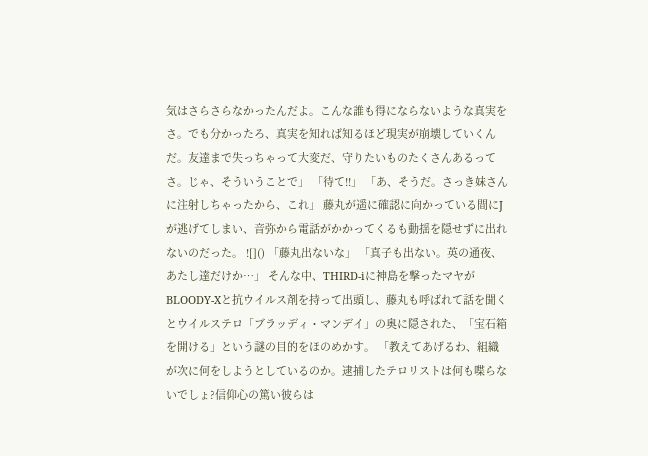気はさらさらなかったんだよ。こんな誰も得にならないような真実をさ。でも分かったろ、真実を知れば知るほど現実が崩壊していくんだ。友達まで失っちゃって大変だ、守りたいものたくさんあるってさ。じゃ、そういうことで」 「待て!!」 「あ、そうだ。さっき妹さんに注射しちゃったから、これ」 藤丸が遥に確認に向かっている間にJが逃げてしまい、音弥から電話がかかってくるも動揺を隠せずに出れないのだった。 ![]() 「藤丸出ないな」 「真子も出ない。英の通夜、あたし達だけか…」 そんな中、THIRD-iに神島を撃ったマヤがBLOODY-Xと抗ウイルス剤を持って出頭し、藤丸も呼ばれて話を聞くとウイルステロ「ブラッディ・マンデイ」の奥に隠された、「宝石箱を開ける」という謎の目的をほのめかす。 「教えてあげるわ、組織が次に何をしようとしているのか。逮捕したテロリストは何も喋らないでしょ?信仰心の篤い彼らは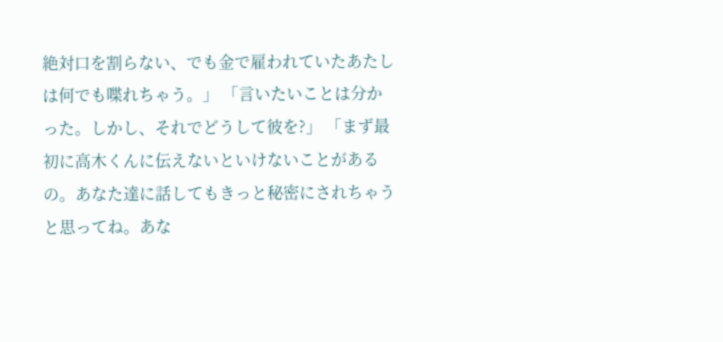絶対口を割らない、でも金で雇われていたあたしは何でも喋れちゃう。」 「言いたいことは分かった。しかし、それでどうして彼を?」 「まず最初に高木くんに伝えないといけないことがあるの。あなた達に話してもきっと秘密にされちゃうと思ってね。あな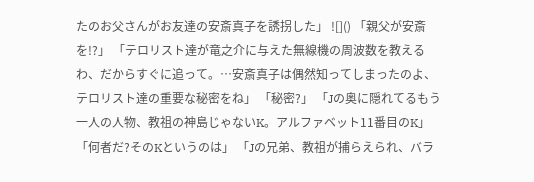たのお父さんがお友達の安斎真子を誘拐した」 ![]() 「親父が安斎を!?」 「テロリスト達が竜之介に与えた無線機の周波数を教えるわ、だからすぐに追って。…安斎真子は偶然知ってしまったのよ、テロリスト達の重要な秘密をね」 「秘密?」 「Jの奥に隠れてるもう一人の人物、教祖の神島じゃないK。アルファベット11番目のK」 「何者だ?そのKというのは」 「Jの兄弟、教祖が捕らえられ、バラ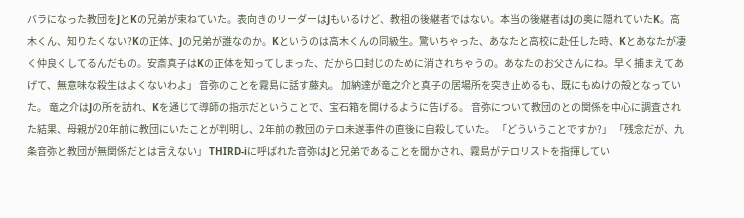バラになった教団をJとKの兄弟が束ねていた。表向きのリーダーはJもいるけど、教祖の後継者ではない。本当の後継者はJの奥に隠れていたK。高木くん、知りたくない?Kの正体、Jの兄弟が誰なのか。Kというのは高木くんの同級生。驚いちゃった、あなたと高校に赴任した時、Kとあなたが凄く仲良くしてるんだもの。安斎真子はKの正体を知ってしまった、だから口封じのために消されちゃうの。あなたのお父さんにね。早く捕まえてあげて、無意味な殺生はよくないわよ」 音弥のことを霧島に話す藤丸。 加納達が竜之介と真子の居場所を突き止めるも、既にもぬけの殻となっていた。 竜之介はJの所を訪れ、Kを通じて導師の指示だということで、宝石箱を開けるように告げる。 音弥について教団のとの関係を中心に調査された結果、母親が20年前に教団にいたことが判明し、2年前の教団のテロ未遂事件の直後に自殺していた。 「どういうことですか?」 「残念だが、九条音弥と教団が無関係だとは言えない」 THIRD-iに呼ばれた音弥はJと兄弟であることを聞かされ、霧島がテロリストを指揮してい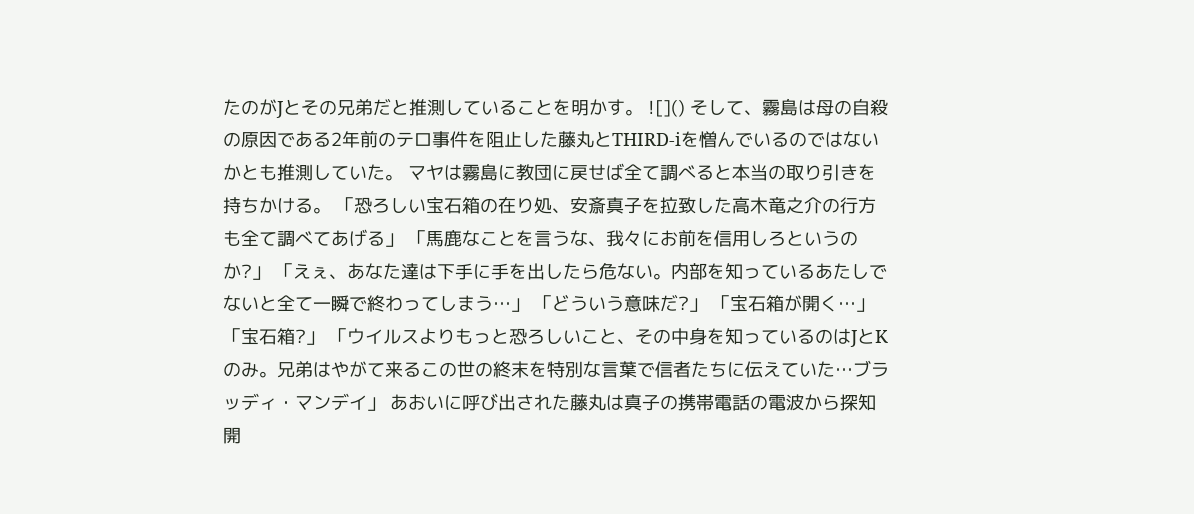たのがJとその兄弟だと推測していることを明かす。 ![]() そして、霧島は母の自殺の原因である2年前のテロ事件を阻止した藤丸とTHIRD-iを憎んでいるのではないかとも推測していた。 マヤは霧島に教団に戻せば全て調べると本当の取り引きを持ちかける。 「恐ろしい宝石箱の在り処、安斎真子を拉致した高木竜之介の行方も全て調べてあげる」 「馬鹿なことを言うな、我々にお前を信用しろというのか?」 「えぇ、あなた達は下手に手を出したら危ない。内部を知っているあたしでないと全て一瞬で終わってしまう…」 「どういう意味だ?」 「宝石箱が開く…」 「宝石箱?」 「ウイルスよりもっと恐ろしいこと、その中身を知っているのはJとKのみ。兄弟はやがて来るこの世の終末を特別な言葉で信者たちに伝えていた…ブラッディ・マンデイ」 あおいに呼び出された藤丸は真子の携帯電話の電波から探知開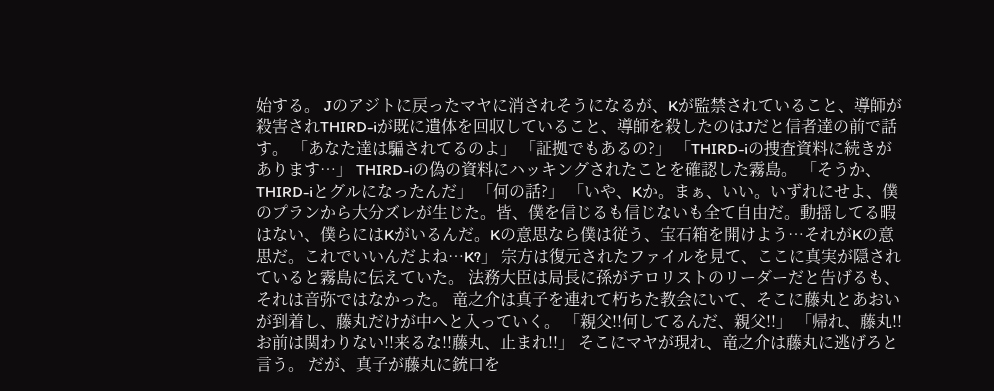始する。 Jのアジトに戻ったマヤに消されそうになるが、Kが監禁されていること、導師が殺害されTHIRD-iが既に遺体を回収していること、導師を殺したのはJだと信者達の前で話す。 「あなた達は騙されてるのよ」 「証拠でもあるの?」 「THIRD-iの捜査資料に続きがあります…」 THIRD-iの偽の資料にハッキングされたことを確認した霧島。 「そうか、THIRD-iとグルになったんだ」 「何の話?」 「いや、Kか。まぁ、いい。いずれにせよ、僕のプランから大分ズレが生じた。皆、僕を信じるも信じないも全て自由だ。動揺してる暇はない、僕らにはKがいるんだ。Kの意思なら僕は従う、宝石箱を開けよう…それがKの意思だ。これでいいんだよね…K?」 宗方は復元されたファイルを見て、ここに真実が隠されていると霧島に伝えていた。 法務大臣は局長に孫がテロリストのリーダーだと告げるも、それは音弥ではなかった。 竜之介は真子を連れて朽ちた教会にいて、そこに藤丸とあおいが到着し、藤丸だけが中へと入っていく。 「親父!!何してるんだ、親父!!」 「帰れ、藤丸!!お前は関わりない!!来るな!!藤丸、止まれ!!」 そこにマヤが現れ、竜之介は藤丸に逃げろと言う。 だが、真子が藤丸に銃口を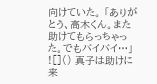向けていた。 「ありがとう、高木くん。また助けてもらっちゃった。でもバイバイ…」 ![]() 真子は助けに来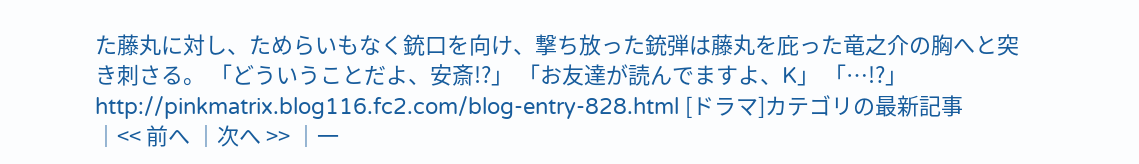た藤丸に対し、ためらいもなく銃口を向け、撃ち放った銃弾は藤丸を庇った竜之介の胸へと突き刺さる。 「どういうことだよ、安斎!?」 「お友達が読んでますよ、K」 「…!?」 http://pinkmatrix.blog116.fc2.com/blog-entry-828.html [ドラマ]カテゴリの最新記事
│<< 前へ │次へ >> │一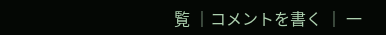覧 │コメントを書く │ 一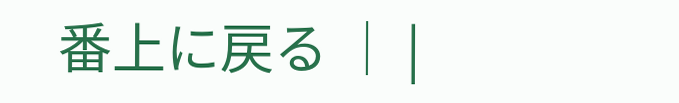番上に戻る │ |